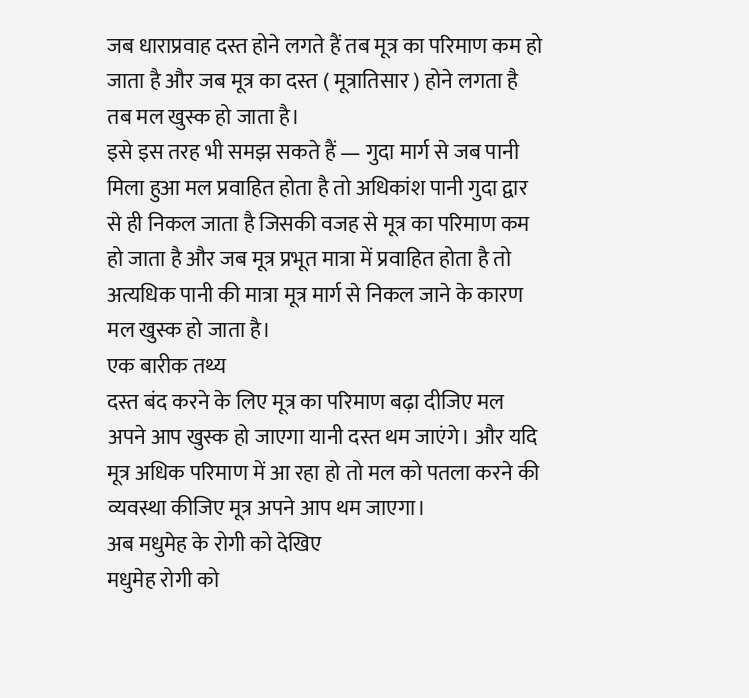जब धाराप्रवाह दस्त होने लगते हैं तब मूत्र का परिमाण कम हो जाता है और जब मूत्र का दस्त ( मूत्रातिसार ) होने लगता है तब मल खुस्क हो जाता है।
इसे इस तरह भी समझ सकते हैं — गुदा मार्ग से जब पानी मिला हुआ मल प्रवाहित होता है तो अधिकांश पानी गुदा द्वार से ही निकल जाता है जिसकी वजह से मूत्र का परिमाण कम हो जाता है और जब मूत्र प्रभूत मात्रा में प्रवाहित होता है तो अत्यधिक पानी की मात्रा मूत्र मार्ग से निकल जाने के कारण मल खुस्क हो जाता है।
एक बारीक तथ्य
दस्त बंद करने के लिए मूत्र का परिमाण बढ़ा दीजिए मल अपने आप खुस्क हो जाएगा यानी दस्त थम जाएंगे। और यदि मूत्र अधिक परिमाण में आ रहा हो तो मल को पतला करने की व्यवस्था कीजिए मूत्र अपने आप थम जाएगा।
अब मधुमेह के रोगी को देखिए
मधुमेह रोगी को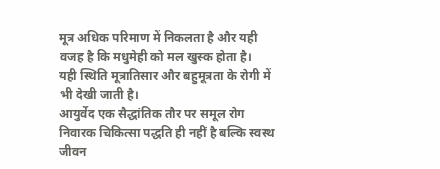मूत्र अधिक परिमाण में निकलता है और यही वजह है कि मधुमेही को मल खुस्क होता है।
यही स्थिति मूत्रातिसार और बहुमूत्रता के रोगी में भी देखी जाती है।
आयुर्वेद एक सैद्धांतिक तौर पर समूल रोग निवारक चिकित्सा पद्धति ही नहीं है बल्कि स्वस्थ जीवन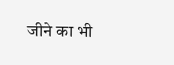जीने का भी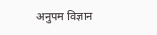अनुपम विज्ञान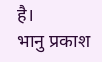है।
भानु प्रकाश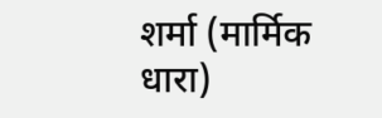शर्मा (मार्मिक धारा)